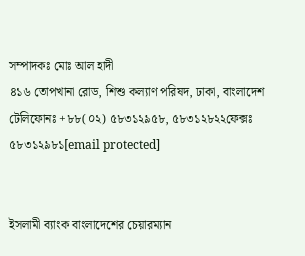সম্পাদকঃ মোঃ আল হাদী
৪১৬ তোপখানা রোড, শিশু কল্যাণ পরিষদ, ঢাকা, বাংলাদেশ
টেলিফোনঃ +৮৮(০২) ৫৮৩১২৯৫৮, ৫৮৩১২৮২২ফেক্সঃ ৫৮৩১২৯৮১[email protected]


ইসলামী ব্যাংক বাংলাদেশের চেয়ারম্যান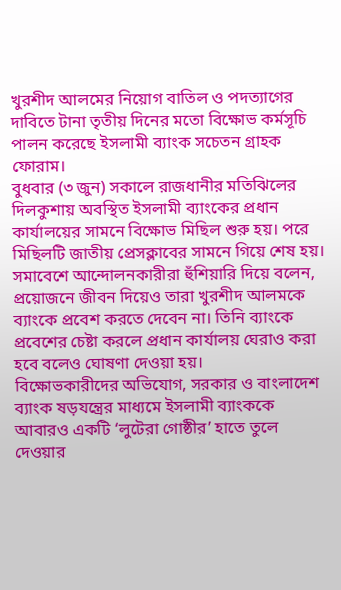খুরশীদ আলমের নিয়োগ বাতিল ও পদত্যাগের দাবিতে টানা তৃতীয় দিনের মতো বিক্ষোভ কর্মসূচি পালন করেছে ইসলামী ব্যাংক সচেতন গ্রাহক ফোরাম।
বুধবার (৩ জুন) সকালে রাজধানীর মতিঝিলের দিলকুশায় অবস্থিত ইসলামী ব্যাংকের প্রধান কার্যালয়ের সামনে বিক্ষোভ মিছিল শুরু হয়। পরে মিছিলটি জাতীয় প্রেসক্লাবের সামনে গিয়ে শেষ হয়।
সমাবেশে আন্দোলনকারীরা হুঁশিয়ারি দিয়ে বলেন, প্রয়োজনে জীবন দিয়েও তারা খুরশীদ আলমকে ব্যাংকে প্রবেশ করতে দেবেন না। তিনি ব্যাংকে প্রবেশের চেষ্টা করলে প্রধান কার্যালয় ঘেরাও করা হবে বলেও ঘোষণা দেওয়া হয়।
বিক্ষোভকারীদের অভিযোগ, সরকার ও বাংলাদেশ ব্যাংক ষড়যন্ত্রের মাধ্যমে ইসলামী ব্যাংককে আবারও একটি ‘লুটেরা গোষ্ঠীর’ হাতে তুলে দেওয়ার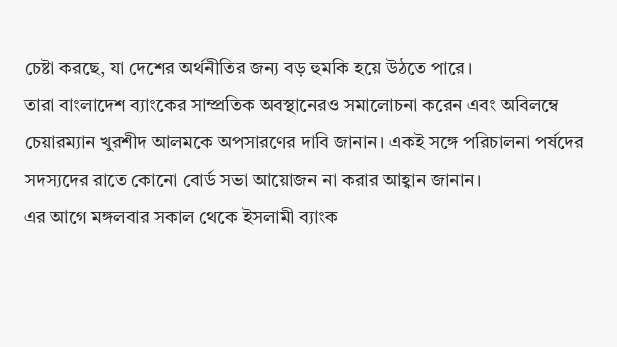চেষ্টা করছে, যা দেশের অর্থনীতির জন্য বড় হুমকি হয়ে উঠতে পারে।
তারা বাংলাদেশ ব্যাংকের সাম্প্রতিক অবস্থানেরও সমালোচনা করেন এবং অবিলম্বে চেয়ারম্যান খুরশীদ আলমকে অপসারণের দাবি জানান। একই সঙ্গে পরিচালনা পর্ষদের সদস্যদের রাতে কোনো বোর্ড সভা আয়োজন না করার আহ্বান জানান।
এর আগে মঙ্গলবার সকাল থেকে ইসলামী ব্যাংক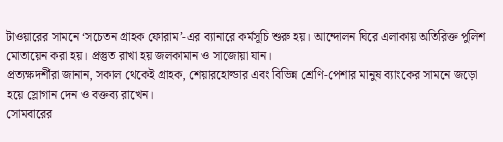টাওয়ারের সামনে ‘সচেতন গ্রাহক ফোরাম’-এর ব্যানারে কর্মসূচি শুরু হয়। আন্দোলন ঘিরে এলাকায় অতিরিক্ত পুলিশ মোতায়েন করা হয়। প্রস্তুত রাখা হয় জলকামান ও সাজোয়া যান।
প্রত্যক্ষদর্শীরা জানান, সকাল থেকেই গ্রাহক, শেয়ারহোল্ডার এবং বিভিন্ন শ্রেণি-পেশার মানুষ ব্যাংকের সামনে জড়ো হয়ে স্লোগান দেন ও বক্তব্য রাখেন।
সোমবারের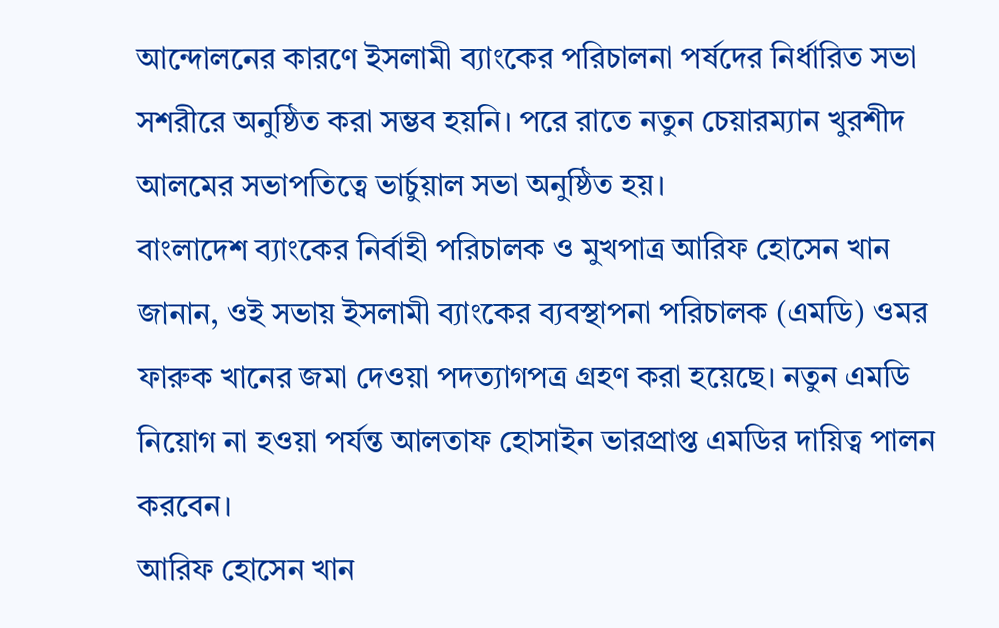আন্দোলনের কারণে ইসলামী ব্যাংকের পরিচালনা পর্ষদের নির্ধারিত সভা সশরীরে অনুষ্ঠিত করা সম্ভব হয়নি। পরে রাতে নতুন চেয়ারম্যান খুরশীদ আলমের সভাপতিত্বে ভার্চুয়াল সভা অনুষ্ঠিত হয়।
বাংলাদেশ ব্যাংকের নির্বাহী পরিচালক ও মুখপাত্র আরিফ হোসেন খান জানান, ওই সভায় ইসলামী ব্যাংকের ব্যবস্থাপনা পরিচালক (এমডি) ওমর ফারুক খানের জমা দেওয়া পদত্যাগপত্র গ্রহণ করা হয়েছে। নতুন এমডি নিয়োগ না হওয়া পর্যন্ত আলতাফ হোসাইন ভারপ্রাপ্ত এমডির দায়িত্ব পালন করবেন।
আরিফ হোসেন খান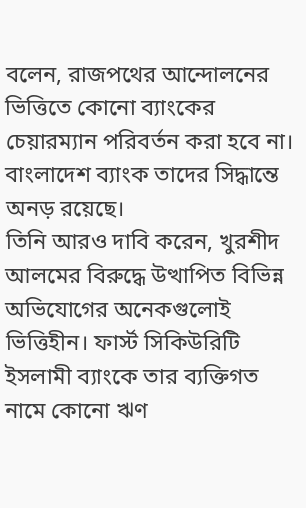বলেন, রাজপথের আন্দোলনের ভিত্তিতে কোনো ব্যাংকের চেয়ারম্যান পরিবর্তন করা হবে না। বাংলাদেশ ব্যাংক তাদের সিদ্ধান্তে অনড় রয়েছে।
তিনি আরও দাবি করেন, খুরশীদ আলমের বিরুদ্ধে উত্থাপিত বিভিন্ন অভিযোগের অনেকগুলোই ভিত্তিহীন। ফার্স্ট সিকিউরিটি ইসলামী ব্যাংকে তার ব্যক্তিগত নামে কোনো ঋণ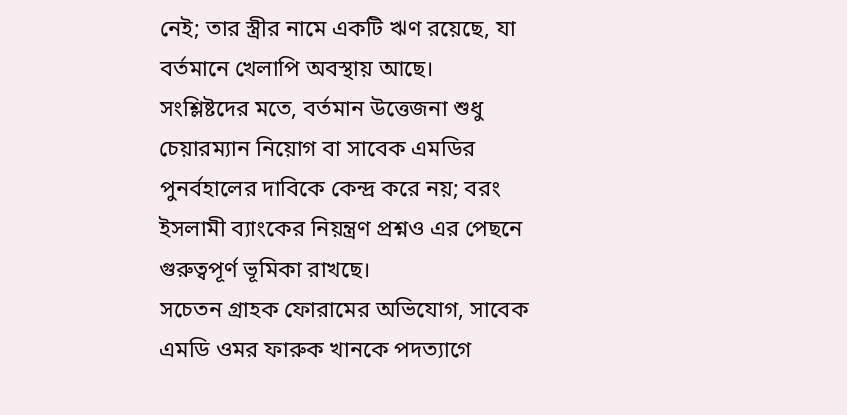নেই; তার স্ত্রীর নামে একটি ঋণ রয়েছে, যা বর্তমানে খেলাপি অবস্থায় আছে।
সংশ্লিষ্টদের মতে, বর্তমান উত্তেজনা শুধু চেয়ারম্যান নিয়োগ বা সাবেক এমডির পুনর্বহালের দাবিকে কেন্দ্র করে নয়; বরং ইসলামী ব্যাংকের নিয়ন্ত্রণ প্রশ্নও এর পেছনে গুরুত্বপূর্ণ ভূমিকা রাখছে।
সচেতন গ্রাহক ফোরামের অভিযোগ, সাবেক এমডি ওমর ফারুক খানকে পদত্যাগে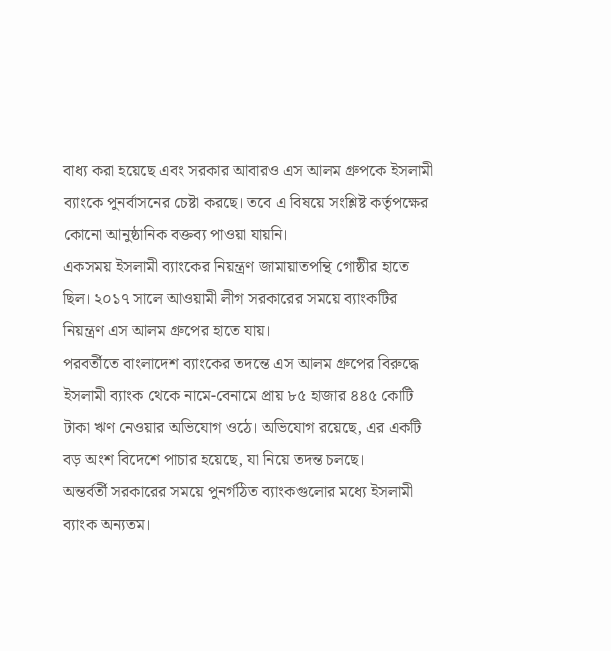বাধ্য করা হয়েছে এবং সরকার আবারও এস আলম গ্রুপকে ইসলামী ব্যাংকে পুনর্বাসনের চেষ্টা করছে। তবে এ বিষয়ে সংশ্লিষ্ট কর্তৃপক্ষের কোনো আনুষ্ঠানিক বক্তব্য পাওয়া যায়নি।
একসময় ইসলামী ব্যাংকের নিয়ন্ত্রণ জামায়াতপন্থি গোষ্ঠীর হাতে ছিল। ২০১৭ সালে আওয়ামী লীগ সরকারের সময়ে ব্যাংকটির নিয়ন্ত্রণ এস আলম গ্রুপের হাতে যায়।
পরবর্তীতে বাংলাদেশ ব্যাংকের তদন্তে এস আলম গ্রুপের বিরুদ্ধে ইসলামী ব্যাংক থেকে নামে-বেনামে প্রায় ৮৫ হাজার ৪৪৫ কোটি টাকা ঋণ নেওয়ার অভিযোগ ওঠে। অভিযোগ রয়েছে, এর একটি বড় অংশ বিদেশে পাচার হয়েছে, যা নিয়ে তদন্ত চলছে।
অন্তর্বর্তী সরকারের সময়ে পুনর্গঠিত ব্যাংকগুলোর মধ্যে ইসলামী ব্যাংক অন্যতম।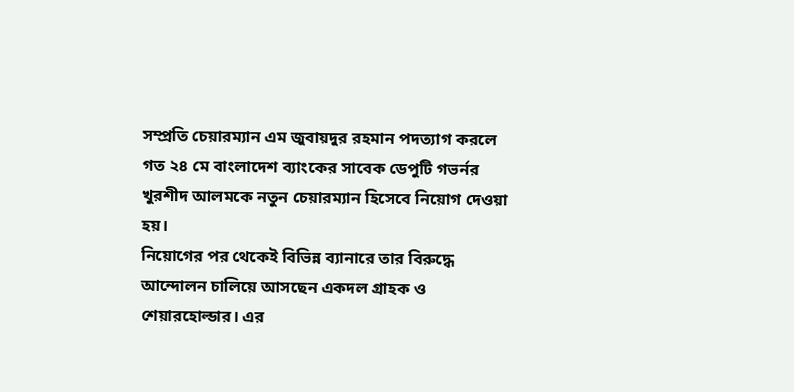সম্প্রতি চেয়ারম্যান এম জুবায়দুর রহমান পদত্যাগ করলে গত ২৪ মে বাংলাদেশ ব্যাংকের সাবেক ডেপুটি গভর্নর খুরশীদ আলমকে নতুন চেয়ারম্যান হিসেবে নিয়োগ দেওয়া হয়।
নিয়োগের পর থেকেই বিভিন্ন ব্যানারে তার বিরুদ্ধে আন্দোলন চালিয়ে আসছেন একদল গ্রাহক ও শেয়ারহোল্ডার। এর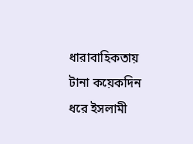ধারাবাহিকতায় টানা কয়েকদিন ধরে ইসলামী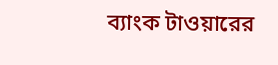ব্যাংক টাওয়ারের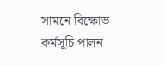সামনে বিক্ষোভ কর্মসূচি পালন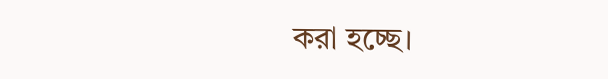করা হচ্ছে।